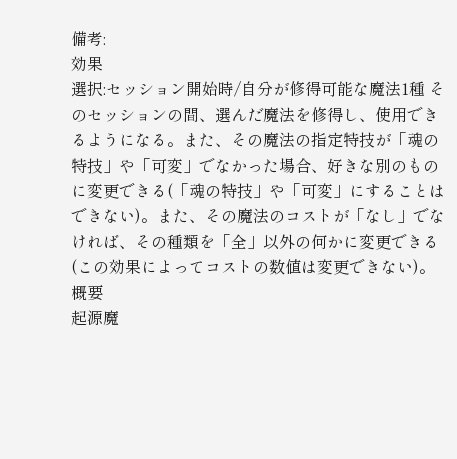備考:
効果
選択:セッション開始時/自分が修得可能な魔法1種 そのセッションの間、選んだ魔法を修得し、使用できるようになる。また、その魔法の指定特技が「魂の特技」や「可変」でなかった場合、好きな別のものに変更できる(「魂の特技」や「可変」にすることはできない)。また、その魔法のコストが「なし」でなければ、その種類を「全」以外の何かに変更できる(この効果によってコストの数値は変更できない)。
概要
起源魔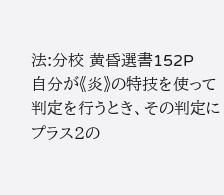法:分校 黄昏選書152P
自分が《炎》の特技を使って判定を行うとき、その判定にプラス2の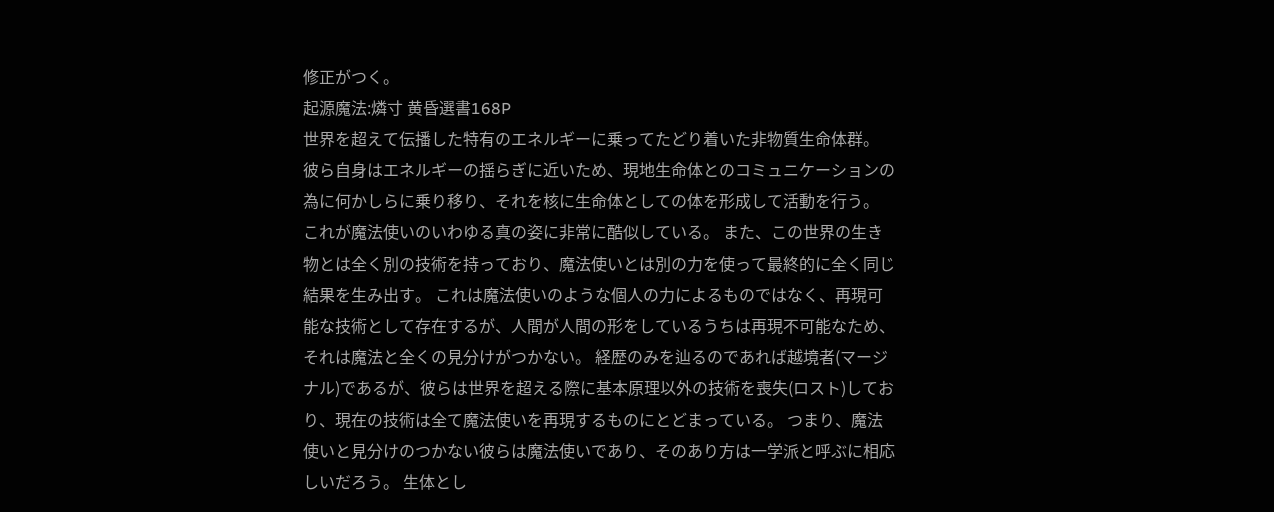修正がつく。
起源魔法:燐寸 黄昏選書168P
世界を超えて伝播した特有のエネルギーに乗ってたどり着いた非物質生命体群。 彼ら自身はエネルギーの揺らぎに近いため、現地生命体とのコミュニケーションの為に何かしらに乗り移り、それを核に生命体としての体を形成して活動を行う。 これが魔法使いのいわゆる真の姿に非常に酷似している。 また、この世界の生き物とは全く別の技術を持っており、魔法使いとは別の力を使って最終的に全く同じ結果を生み出す。 これは魔法使いのような個人の力によるものではなく、再現可能な技術として存在するが、人間が人間の形をしているうちは再現不可能なため、それは魔法と全くの見分けがつかない。 経歴のみを辿るのであれば越境者(マージナル)であるが、彼らは世界を超える際に基本原理以外の技術を喪失(ロスト)しており、現在の技術は全て魔法使いを再現するものにとどまっている。 つまり、魔法使いと見分けのつかない彼らは魔法使いであり、そのあり方は一学派と呼ぶに相応しいだろう。 生体とし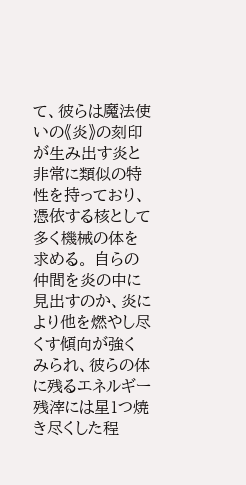て、彼らは魔法使いの《炎》の刻印が生み出す炎と非常に類似の特性を持っており、憑依する核として多く機械の体を求める。 自らの仲間を炎の中に見出すのか、炎により他を燃やし尽くす傾向が強くみられ、彼らの体に残るエネルギー残滓には星1つ焼き尽くした程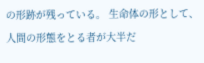の形跡が残っている。 生命体の形として、人間の形態をとる者が大半だ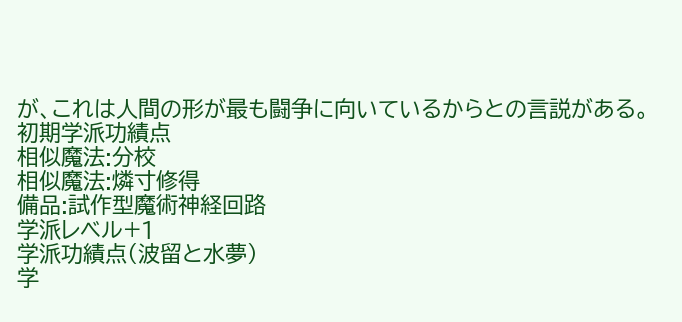が、これは人間の形が最も闘争に向いているからとの言説がある。
初期学派功績点
相似魔法:分校
相似魔法:燐寸修得
備品:試作型魔術神経回路
学派レベル+1
学派功績点(波留と水夢)
学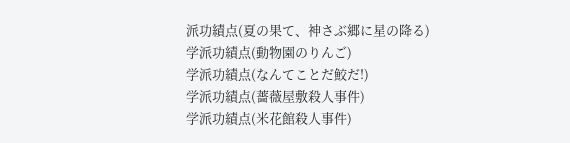派功績点(夏の果て、神さぶ郷に星の降る)
学派功績点(動物園のりんご)
学派功績点(なんてことだ鮫だ!)
学派功績点(薔薇屋敷殺人事件)
学派功績点(米花館殺人事件)